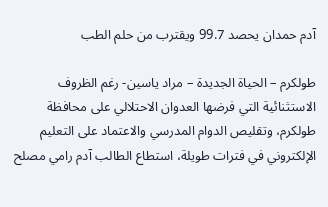آدم حمدان يحصد 99.7 ويقترب من حلم الطب

طولكرم – الحياة الجديدة – مراد ياسين- رغم الظروف الاستثنائية التي فرضها العدوان الاحتلالي على محافظة طولكرم، وتقليص الدوام المدرسي والاعتماد على التعليم الإلكتروني في فترات طويلة، استطاع الطالب آدم رامي مصلح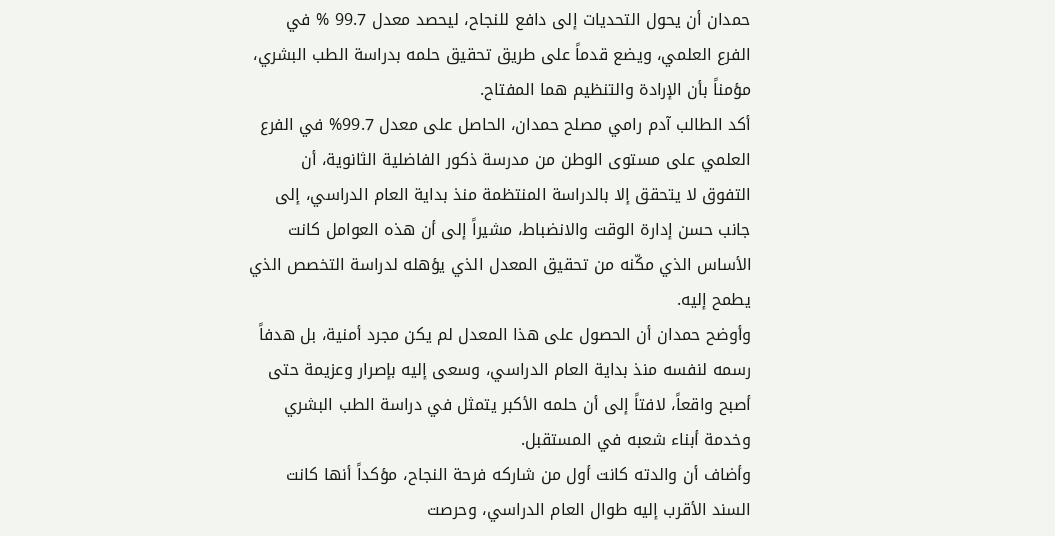حمدان أن يحول التحديات إلى دافع للنجاح، ليحصد معدل 99.7 % في الفرع العلمي، ويضع قدماً على طريق تحقيق حلمه بدراسة الطب البشري، مؤمناً بأن الإرادة والتنظيم هما المفتاح.
أكد الطالب آدم رامي مصلح حمدان، الحاصل على معدل 99.7% في الفرع العلمي على مستوى الوطن من مدرسة ذكور الفاضلية الثانوية، أن التفوق لا يتحقق إلا بالدراسة المنتظمة منذ بداية العام الدراسي، إلى جانب حسن إدارة الوقت والانضباط، مشيراً إلى أن هذه العوامل كانت الأساس الذي مكّنه من تحقيق المعدل الذي يؤهله لدراسة التخصص الذي يطمح إليه.
وأوضح حمدان أن الحصول على هذا المعدل لم يكن مجرد أمنية، بل هدفاً رسمه لنفسه منذ بداية العام الدراسي، وسعى إليه بإصرار وعزيمة حتى أصبح واقعاً، لافتاً إلى أن حلمه الأكبر يتمثل في دراسة الطب البشري وخدمة أبناء شعبه في المستقبل.
وأضاف أن والدته كانت أول من شاركه فرحة النجاح، مؤكداً أنها كانت السند الأقرب إليه طوال العام الدراسي، وحرصت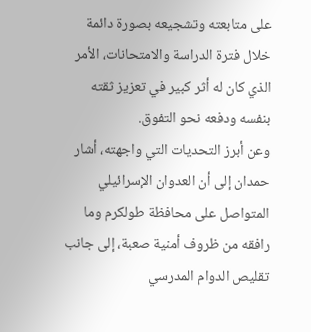على متابعته وتشجيعه بصورة دائمة خلال فترة الدراسة والامتحانات، الأمر الذي كان له أثر كبير في تعزيز ثقته بنفسه ودفعه نحو التفوق.
وعن أبرز التحديات التي واجهته، أشار حمدان إلى أن العدوان الإسرائيلي المتواصل على محافظة طولكرم وما رافقه من ظروف أمنية صعبة، إلى جانب تقليص الدوام المدرسي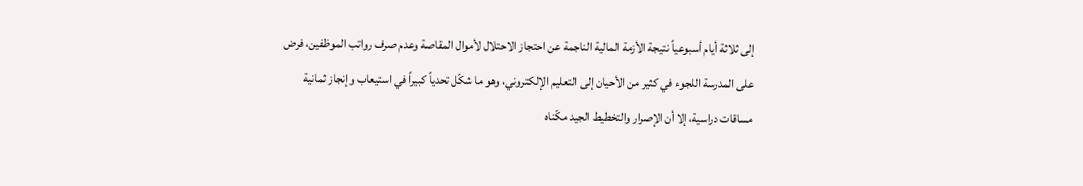إلى ثلاثة أيام أسبوعياً نتيجة الأزمة المالية الناجمة عن احتجاز الاحتلال لأموال المقاصة وعدم صرف رواتب الموظفين، فرض على المدرسة اللجوء في كثير من الأحيان إلى التعليم الإلكتروني، وهو ما شكّل تحدياً كبيراً في استيعاب وإنجاز ثمانية مساقات دراسية، إلا أن الإصرار والتخطيط الجيد مكّناه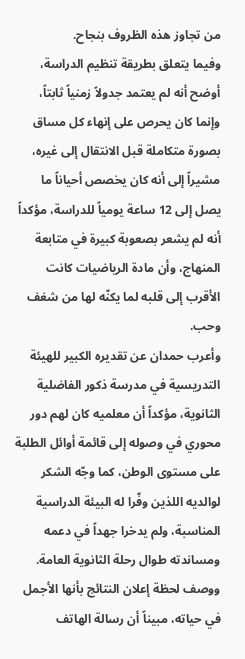من تجاوز هذه الظروف بنجاح.
وفيما يتعلق بطريقة تنظيم الدراسة، أوضح أنه لم يعتمد جدولاً زمنياً ثابتاً، وإنما كان يحرص على إنهاء كل مساق بصورة متكاملة قبل الانتقال إلى غيره، مشيراً إلى أنه كان يخصص أحياناً ما يصل إلى 12 ساعة يومياً للدراسة، مؤكداً أنه لم يشعر بصعوبة كبيرة في متابعة المنهاج، وأن مادة الرياضيات كانت الأقرب إلى قلبه لما يكنّه لها من شغف وحب.
وأعرب حمدان عن تقديره الكبير للهيئة التدريسية في مدرسة ذكور الفاضلية الثانوية، مؤكداً أن معلميه كان لهم دور محوري في وصوله إلى قائمة أوائل الطلبة على مستوى الوطن، كما وجّه الشكر لوالديه اللذين وفّرا له البيئة الدراسية المناسبة، ولم يدخرا جهداً في دعمه ومساندته طوال رحلة الثانوية العامة.
ووصف لحظة إعلان النتائج بأنها الأجمل في حياته، مبيناً أن رسالة الهاتف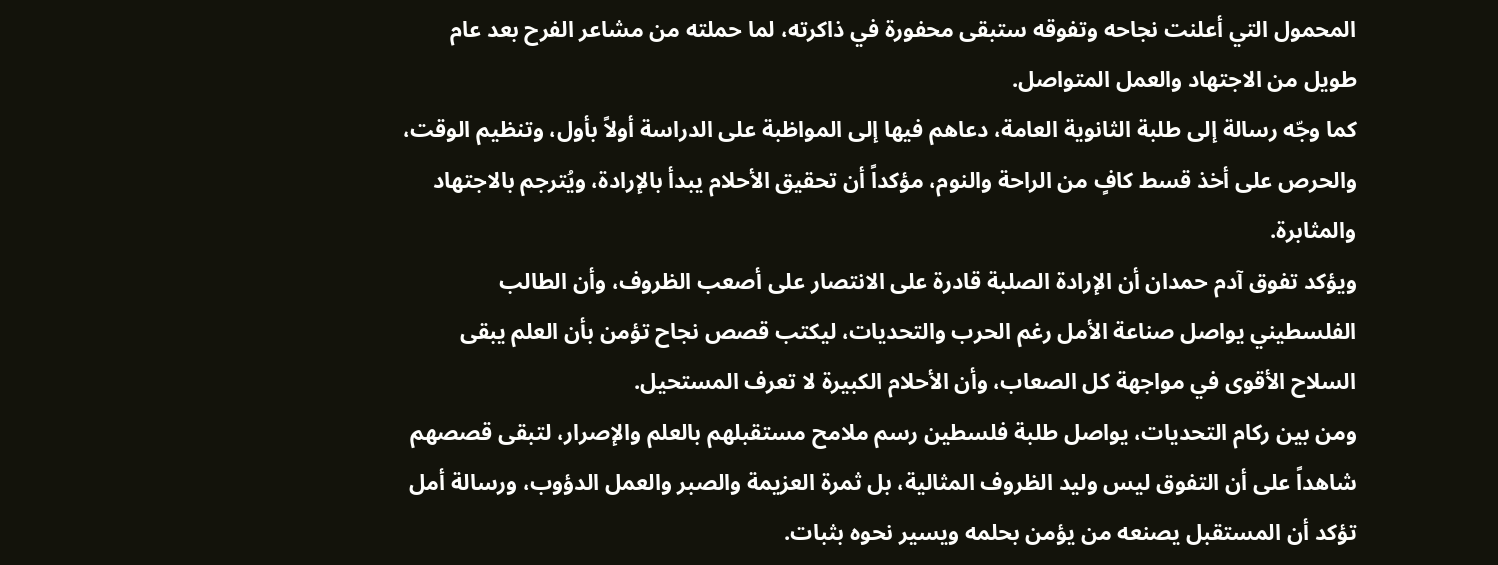المحمول التي أعلنت نجاحه وتفوقه ستبقى محفورة في ذاكرته، لما حملته من مشاعر الفرح بعد عام طويل من الاجتهاد والعمل المتواصل.
كما وجّه رسالة إلى طلبة الثانوية العامة، دعاهم فيها إلى المواظبة على الدراسة أولاً بأول، وتنظيم الوقت، والحرص على أخذ قسط كافٍ من الراحة والنوم، مؤكداً أن تحقيق الأحلام يبدأ بالإرادة، ويُترجم بالاجتهاد والمثابرة.
ويؤكد تفوق آدم حمدان أن الإرادة الصلبة قادرة على الانتصار على أصعب الظروف، وأن الطالب الفلسطيني يواصل صناعة الأمل رغم الحرب والتحديات، ليكتب قصص نجاح تؤمن بأن العلم يبقى السلاح الأقوى في مواجهة كل الصعاب، وأن الأحلام الكبيرة لا تعرف المستحيل.
ومن بين ركام التحديات، يواصل طلبة فلسطين رسم ملامح مستقبلهم بالعلم والإصرار، لتبقى قصصهم شاهداً على أن التفوق ليس وليد الظروف المثالية، بل ثمرة العزيمة والصبر والعمل الدؤوب، ورسالة أمل تؤكد أن المستقبل يصنعه من يؤمن بحلمه ويسير نحوه بثبات.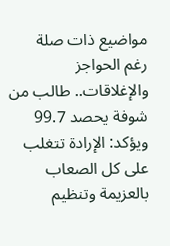مواضيع ذات صلة
رغم الحواجز والإغلاقات.. طالب من شوفة يحصد 99.7 ويؤكد: الإرادة تتغلب على كل الصعاب
بالعزيمة وتنظيم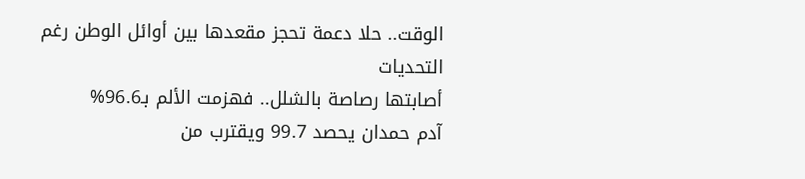الوقت.. حلا دعمة تحجز مقعدها بين أوائل الوطن رغم التحديات
أصابتها رصاصة بالشلل.. فهزمت الألم بـ96.6%
آدم حمدان يحصد 99.7 ويقترب من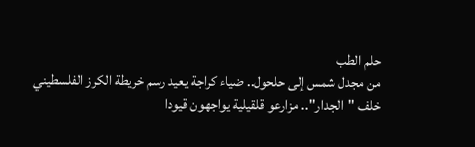حلم الطب
من مجدل شمس إلى حلحول.. ضياء كراجة يعيد رسم خريطة الكرز الفلسطيني
خلف "الجدار".. مزارعو قلقيلية يواجهون قيودا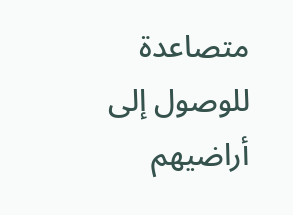متصاعدة للوصول إلى أراضيهم